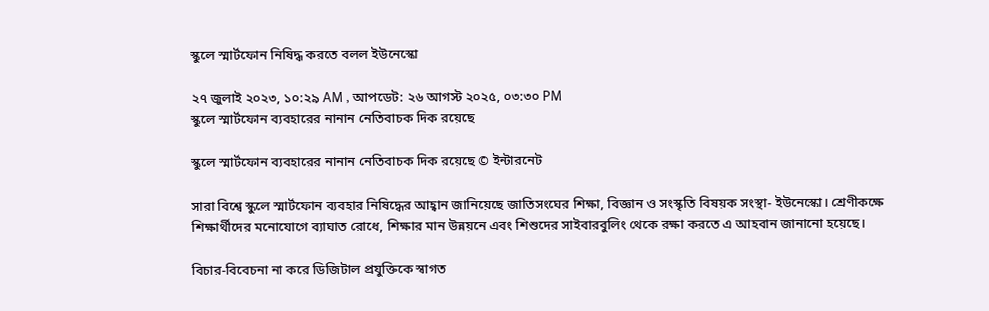স্কুলে স্মার্টফোন নিষিদ্ধ করতে বলল ইউনেস্কো

২৭ জুলাই ২০২৩, ১০:২৯ AM , আপডেট: ২৬ আগস্ট ২০২৫, ০৩:৩০ PM
স্কুলে স্মার্টফোন ব্যবহারের নানান নেতিবাচক দিক রয়েছে

স্কুলে স্মার্টফোন ব্যবহারের নানান নেতিবাচক দিক রয়েছে © ইন্টারনেট

সারা বিশ্বে স্কুলে স্মার্টফোন ব্যবহার নিষিদ্ধের আহ্বান জানিয়েছে জাতিসংঘের শিক্ষা, বিজ্ঞান ও সংস্কৃতি বিষয়ক সংস্থা- ইউনেস্কো। শ্রেণীকক্ষে শিক্ষার্থীদের মনোযোগে ব্যাঘাত রোধে, শিক্ষার মান উন্নয়নে এবং শিশুদের সাইবারবুলিং থেকে রক্ষা করতে এ আহবান জানানো হয়েছে।

বিচার-বিবেচনা না করে ডিজিটাল প্রযুক্তিকে স্বাগত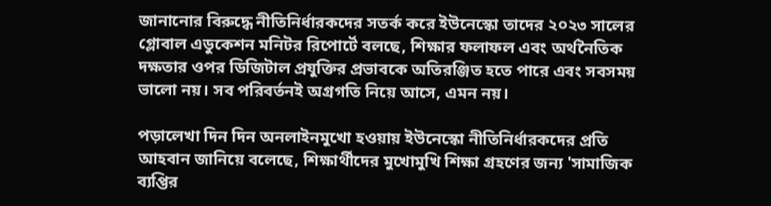জানানোর বিরুদ্ধে নীতিনির্ধারকদের সতর্ক করে ইউনেস্কো তাদের ২০২৩ সালের গ্লোবাল এডুকেশন মনিটর রিপোর্টে বলছে, শিক্ষার ফলাফল এবং অর্থনৈতিক দক্ষতার ওপর ডিজিটাল প্রযুক্তির প্রভাবকে অতিরঞ্জিত হতে পারে এবং সবসময় ভালো নয়। সব পরিবর্তনই অগ্রগতি নিয়ে আসে, এমন নয়।

পড়ালেখা দিন দিন অনলাইনমুখো হওয়ায় ইউনেস্কো নীতিনির্ধারকদের প্রতি আহবান জানিয়ে বলেছে, শিক্ষার্থীদের মুখোমুখি শিক্ষা গ্রহণের জন্য 'সামাজিক ব্যপ্তির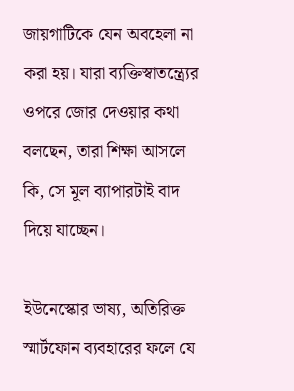জায়গাটিকে যেন অবহেলা না করা হয়। যারা ব্যক্তিস্বাতন্ত্র্যের ওপরে জোর দেওয়ার কথা বলছেন, তারা শিক্ষা আসলে কি, সে মূল ব্যাপারটাই বাদ দিয়ে যাচ্ছেন।

ইউনেস্কোর ভাষ্য, অতিরিক্ত স্মার্টফোন ব্যবহারের ফলে যে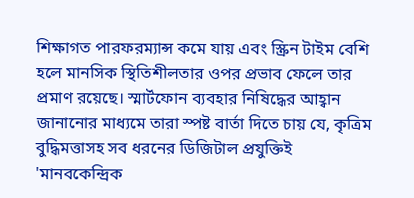শিক্ষাগত পারফরম্যান্স কমে যায় এবং স্ক্রিন টাইম বেশি হলে মানসিক স্থিতিশীলতার ওপর প্রভাব ফেলে তার প্রমাণ রয়েছে। স্মার্টফোন ব্যবহার নিষিদ্ধের আহ্বান জানানোর মাধ্যমে তারা স্পষ্ট বার্তা দিতে চায় যে, কৃত্রিম বুদ্ধিমত্তাসহ সব ধরনের ডিজিটাল প্রযুক্তিই 'মানবকেন্দ্রিক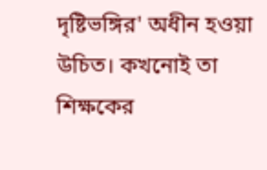দৃষ্টিভঙ্গির' অধীন হওয়া উচিত। কখনোই তা শিক্ষকের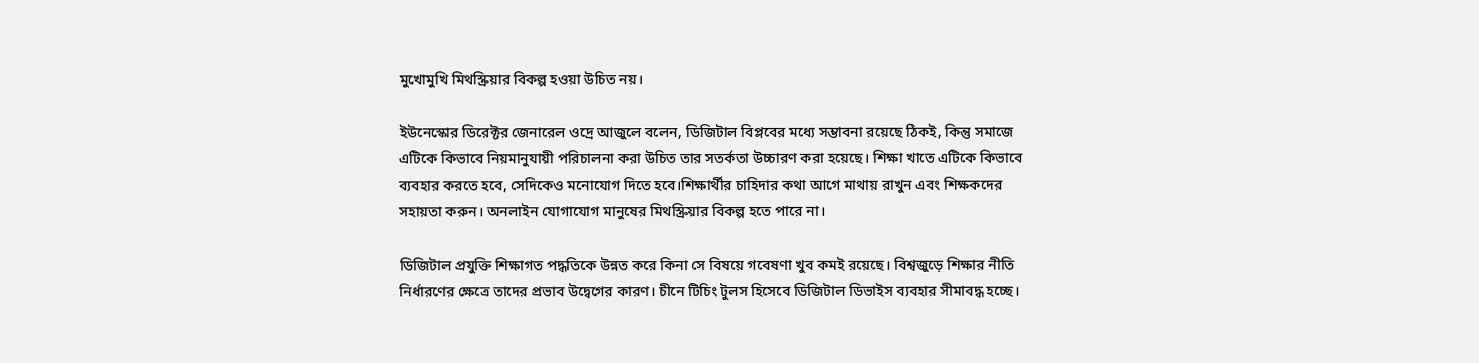মুখোমুখি মিথস্ক্রিয়ার বিকল্প হওয়া উচিত নয়।

ইউনেস্কোর ডিরেক্টর জেনারেল ওদ্রে আজুলে বলেন, ডিজিটাল বিপ্লবের মধ্যে সম্ভাবনা রয়েছে ঠিকই, কিন্তু সমাজে এটিকে কিভাবে নিয়মানুযায়ী পরিচালনা করা উচিত তার সতর্কতা উচ্চারণ করা হয়েছে। শিক্ষা খাতে এটিকে কিভাবে ব্যবহার করতে হবে, সেদিকেও মনোযোগ দিতে হবে।শিক্ষার্থীর চাহিদার কথা আগে মাথায় রাখুন এবং শিক্ষকদের সহায়তা করুন। অনলাইন যোগাযোগ মানুষের মিথস্ক্রিয়ার বিকল্প হতে পারে না।

ডিজিটাল প্রযুক্তি শিক্ষাগত পদ্ধতিকে উন্নত করে কিনা সে বিষয়ে গবেষণা খুব কমই রয়েছে। বিশ্বজুড়ে শিক্ষার নীতি নির্ধারণের ক্ষেত্রে তাদের প্রভাব উদ্বেগের কারণ। চীনে টিচিং টুলস হিসেবে ডিজিটাল ডিভাইস ব্যবহার সীমাবদ্ধ হচ্ছে।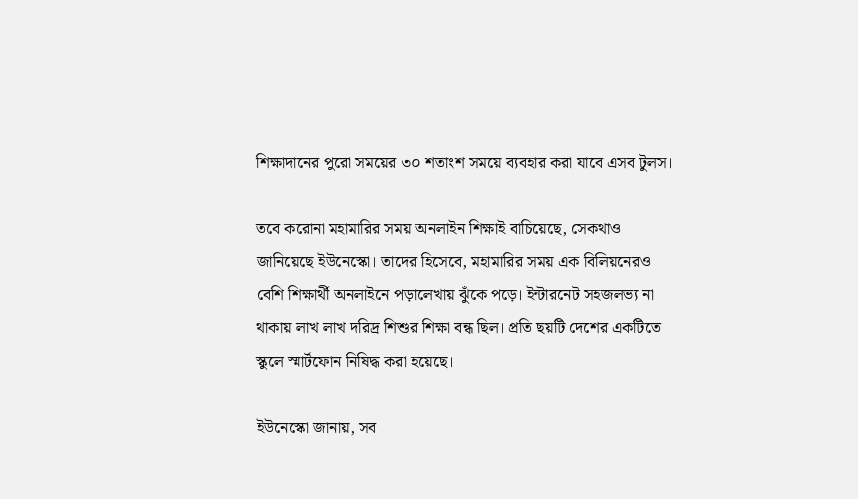শিক্ষাদানের পুরো সময়ের ৩০ শতাংশ সময়ে ব্যবহার করা যাবে এসব টুলস।

তবে করোনা মহামারির সময় অনলাইন শিক্ষাই বাচিয়েছে, সেকথাও জানিয়েছে ইউনেস্কো। তাদের হিসেবে, মহামারির সময় এক বিলিয়নেরও বেশি শিক্ষার্থী অনলাইনে পড়ালেখায় ঝুঁকে পড়ে। ইন্টারনেট সহজলভ্য না থাকায় লাখ লাখ দরিদ্র শিশুর শিক্ষা বন্ধ ছিল। প্রতি ছয়টি দেশের একটিতে স্কুলে স্মার্টফোন নিষিদ্ধ করা হয়েছে।

ইউনেস্কো জানায়, সব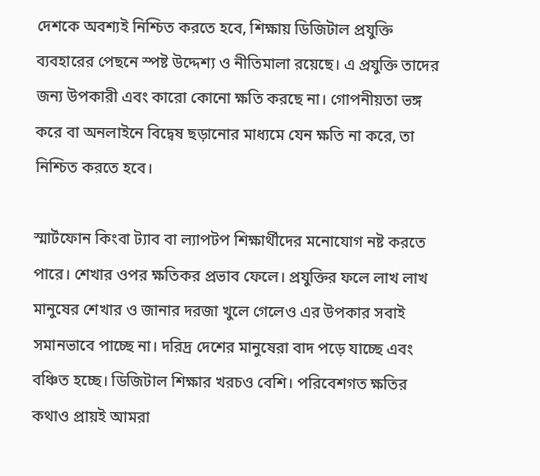দেশকে অবশ্যই নিশ্চিত করতে হবে, শিক্ষায় ডিজিটাল প্রযুক্তি ব্যবহারের পেছনে স্পষ্ট উদ্দেশ্য ও নীতিমালা রয়েছে। এ প্রযুক্তি তাদের জন্য উপকারী এবং কারো কোনো ক্ষতি করছে না। গোপনীয়তা ভঙ্গ করে বা অনলাইনে বিদ্বেষ ছড়ানোর মাধ্যমে যেন ক্ষতি না করে, তা নিশ্চিত করতে হবে।

স্মার্টফোন কিংবা ট্যাব বা ল্যাপটপ শিক্ষার্থীদের মনোযোগ নষ্ট করতে পারে। শেখার ওপর ক্ষতিকর প্রভাব ফেলে। প্রযুক্তির ফলে লাখ লাখ মানুষের শেখার ও জানার দরজা খুলে গেলেও এর উপকার সবাই সমানভাবে পাচ্ছে না। দরিদ্র দেশের মানুষেরা বাদ পড়ে যাচ্ছে এবং বঞ্চিত হচ্ছে। ডিজিটাল শিক্ষার খরচও বেশি। পরিবেশগত ক্ষতির কথাও প্রায়ই আমরা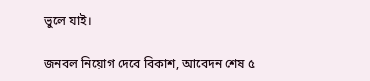ভুলে যাই।

জনবল নিয়োগ দেবে বিকাশ, আবেদন শেষ ৫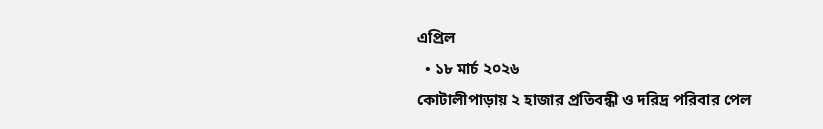এপ্রিল
  • ১৮ মার্চ ২০২৬
কোটালীপাড়ায় ২ হাজার প্রতিবন্ধী ও দরিদ্র পরিবার পেল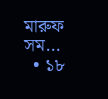মারুফ সম…
  • ১৮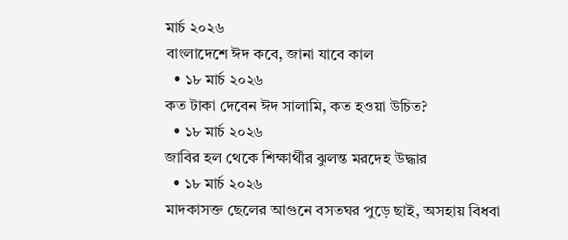মার্চ ২০২৬
বাংলাদেশে ঈদ কবে, জানা যাবে কাল
  • ১৮ মার্চ ২০২৬
কত টাকা দেবেন ঈদ সালামি, কত হওয়া ‍উচিত?
  • ১৮ মার্চ ২০২৬
জাবির হল থেকে শিক্ষার্থীর ঝুলন্ত মরদেহ উদ্ধার
  • ১৮ মার্চ ২০২৬
মাদকাসক্ত ছেলের আগুনে বসতঘর পুড়ে ছাই, অসহায় বিধবা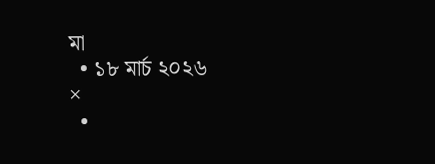মা
  • ১৮ মার্চ ২০২৬
×
  •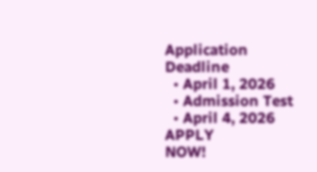Application Deadline
  • April 1, 2026
  • Admission Test
  • April 4, 2026
APPLY
NOW!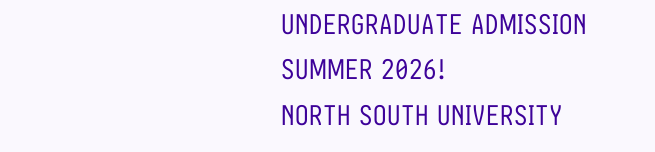UNDERGRADUATE ADMISSION
SUMMER 2026!
NORTH SOUTH UNIVERSITY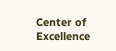Center of Excellence